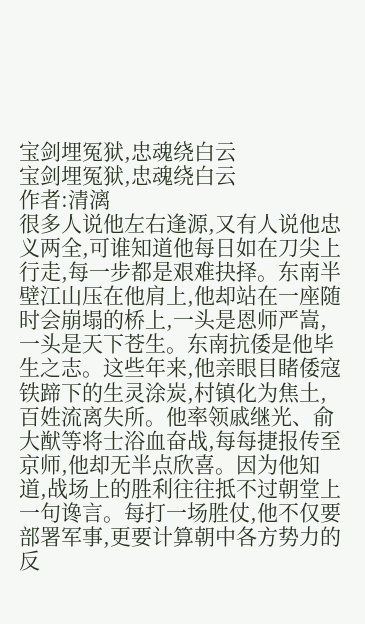宝剑埋冤狱,忠魂绕白云
宝剑埋冤狱,忠魂绕白云
作者:清漓
很多人说他左右逢源,又有人说他忠义两全,可谁知道他每日如在刀尖上行走,每一步都是艰难抉择。东南半壁江山压在他肩上,他却站在一座随时会崩塌的桥上,一头是恩师严嵩,一头是天下苍生。东南抗倭是他毕生之志。这些年来,他亲眼目睹倭寇铁蹄下的生灵涂炭,村镇化为焦土,百姓流离失所。他率领戚继光、俞大猷等将士浴血奋战,每每捷报传至京师,他却无半点欣喜。因为他知道,战场上的胜利往往抵不过朝堂上一句谗言。每打一场胜仗,他不仅要部署军事,更要计算朝中各方势力的反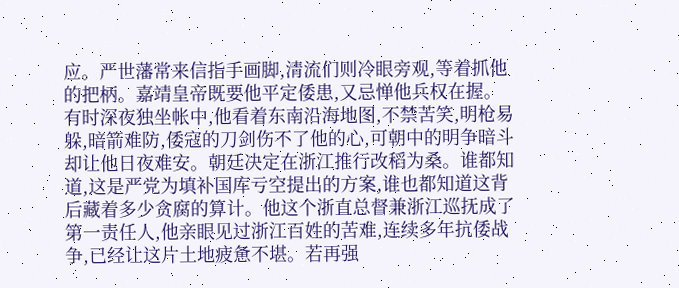应。严世藩常来信指手画脚,清流们则冷眼旁观,等着抓他的把柄。嘉靖皇帝既要他平定倭患,又忌惮他兵权在握。有时深夜独坐帐中,他看着东南沿海地图,不禁苦笑,明枪易躲,暗箭难防,倭寇的刀剑伤不了他的心,可朝中的明争暗斗却让他日夜难安。朝廷决定在浙江推行改稻为桑。谁都知道,这是严党为填补国库亏空提出的方案,谁也都知道这背后藏着多少贪腐的算计。他这个浙直总督兼浙江巡抚成了第一责任人,他亲眼见过浙江百姓的苦难,连续多年抗倭战争,已经让这片土地疲惫不堪。若再强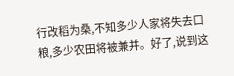行改稻为桑,不知多少人家将失去口粮,多少农田将被兼并。好了,说到这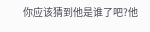你应该猜到他是谁了吧?他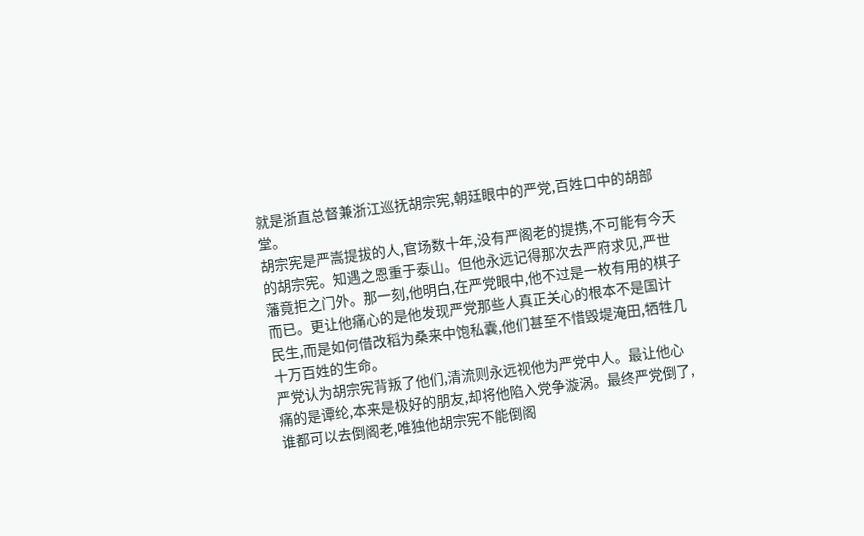就是浙直总督兼浙江巡抚胡宗宪,朝廷眼中的严党,百姓口中的胡部堂。
胡宗宪是严嵩提拔的人,官场数十年,没有严阁老的提携,不可能有今天的胡宗宪。知遇之恩重于泰山。但他永远记得那次去严府求见,严世藩竟拒之门外。那一刻,他明白,在严党眼中,他不过是一枚有用的棋子而已。更让他痛心的是他发现严党那些人真正关心的根本不是国计民生,而是如何借改稻为桑来中饱私囊,他们甚至不惜毁堤淹田,牺牲几十万百姓的生命。
严党认为胡宗宪背叛了他们,清流则永远视他为严党中人。最让他心痛的是谭纶,本来是极好的朋友,却将他陷入党争漩涡。最终严党倒了,谁都可以去倒阁老,唯独他胡宗宪不能倒阁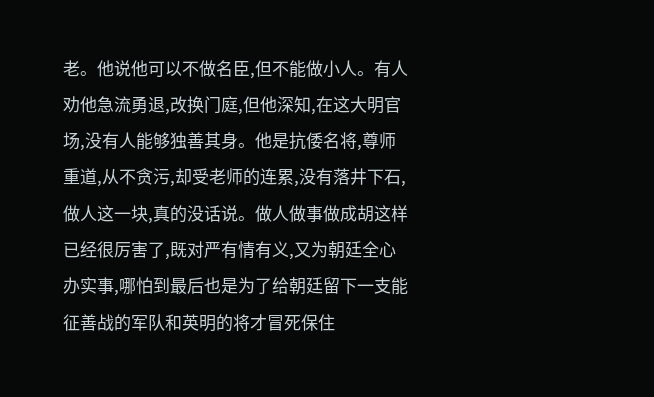老。他说他可以不做名臣,但不能做小人。有人劝他急流勇退,改换门庭,但他深知,在这大明官场,没有人能够独善其身。他是抗倭名将,尊师重道,从不贪污,却受老师的连累,没有落井下石,做人这一块,真的没话说。做人做事做成胡这样已经很厉害了,既对严有情有义,又为朝廷全心办实事,哪怕到最后也是为了给朝廷留下一支能征善战的军队和英明的将才冒死保住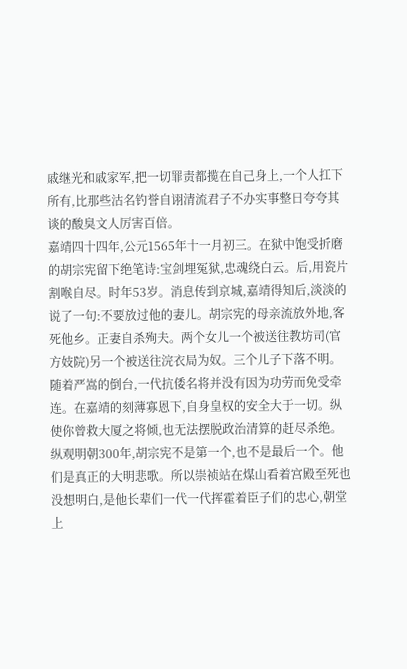戚继光和戚家军,把一切罪责都揽在自己身上,一个人扛下所有,比那些沽名钓誉自诩清流君子不办实事整日夸夸其谈的酸臭文人厉害百倍。
嘉靖四十四年,公元1565年十一月初三。在狱中饱受折磨的胡宗宪留下绝笔诗:宝剑埋冤狱,忠魂绕白云。后,用瓷片割喉自尽。时年53岁。消息传到京城,嘉靖得知后,淡淡的说了一句:不要放过他的妻儿。胡宗宪的母亲流放外地,客死他乡。正妻自杀殉夫。两个女儿一个被送往教坊司(官方妓院)另一个被送往浣衣局为奴。三个儿子下落不明。随着严嵩的倒台,一代抗倭名将并没有因为功劳而免受牵连。在嘉靖的刻薄寡恩下,自身皇权的安全大于一切。纵使你曾救大厦之将倾,也无法摆脱政治清算的赶尽杀绝。纵观明朝300年,胡宗宪不是第一个,也不是最后一个。他们是真正的大明悲歌。所以崇祯站在煤山看着宫殿至死也没想明白,是他长辈们一代一代挥霍着臣子们的忠心,朝堂上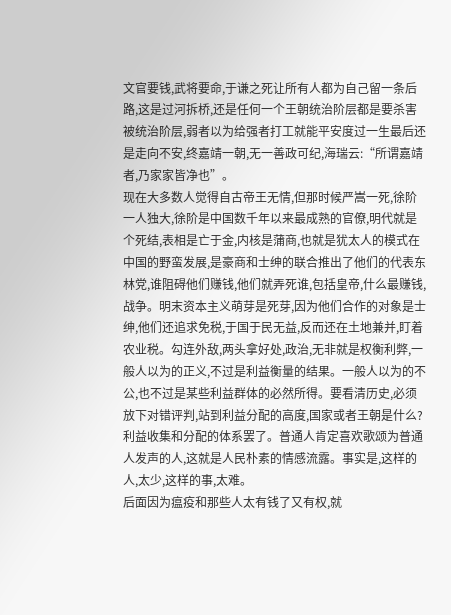文官要钱,武将要命,于谦之死让所有人都为自己留一条后路,这是过河拆桥,还是任何一个王朝统治阶层都是要杀害被统治阶层,弱者以为给强者打工就能平安度过一生最后还是走向不安,终嘉靖一朝,无一善政可纪,海瑞云:“所谓嘉靖者,乃家家皆净也”。
现在大多数人觉得自古帝王无情,但那时候严嵩一死,徐阶一人独大,徐阶是中国数千年以来最成熟的官僚,明代就是个死结,表相是亡于金,内核是蒲商,也就是犹太人的模式在中国的野蛮发展,是豪商和士绅的联合推出了他们的代表东林党,谁阻碍他们赚钱,他们就弄死谁,包括皇帝,什么最赚钱,战争。明末资本主义萌芽是死芽,因为他们合作的对象是士绅,他们还追求免税,于国于民无益,反而还在土地兼并,盯着农业税。勾连外敌,两头拿好处,政治,无非就是权衡利弊,一般人以为的正义,不过是利益衡量的结果。一般人以为的不公,也不过是某些利益群体的必然所得。要看清历史,必须放下对错评判,站到利益分配的高度,国家或者王朝是什么?利益收集和分配的体系罢了。普通人肯定喜欢歌颂为普通人发声的人,这就是人民朴素的情感流露。事实是,这样的人,太少,这样的事,太难。
后面因为瘟疫和那些人太有钱了又有权,就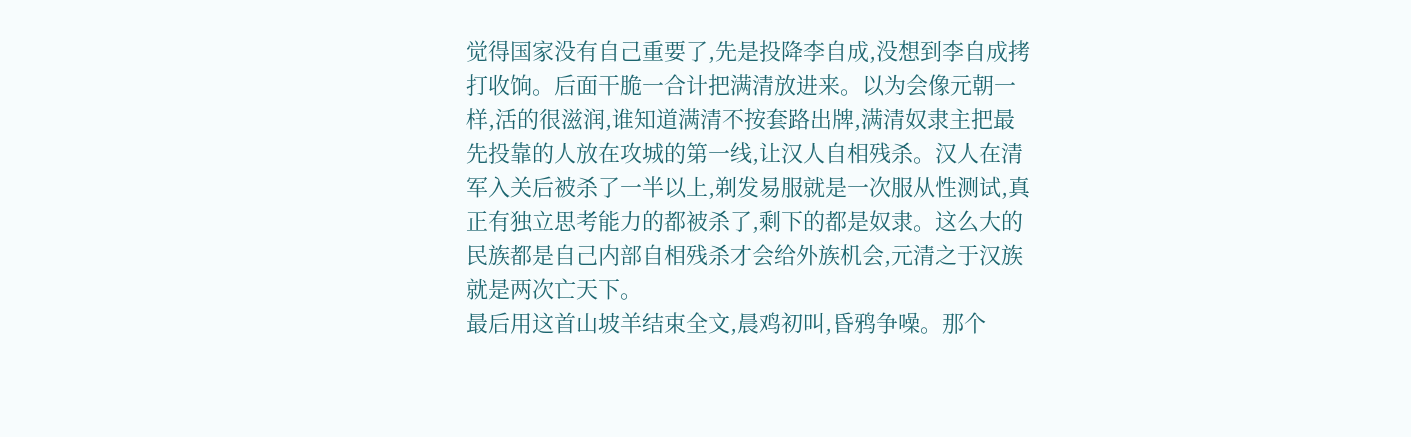觉得国家没有自己重要了,先是投降李自成,没想到李自成拷打收饷。后面干脆一合计把满清放进来。以为会像元朝一样,活的很滋润,谁知道满清不按套路出牌,满清奴隶主把最先投靠的人放在攻城的第一线,让汉人自相残杀。汉人在清军入关后被杀了一半以上,剃发易服就是一次服从性测试,真正有独立思考能力的都被杀了,剩下的都是奴隶。这么大的民族都是自己内部自相残杀才会给外族机会,元清之于汉族就是两次亡天下。
最后用这首山坡羊结束全文,晨鸡初叫,昏鸦争噪。那个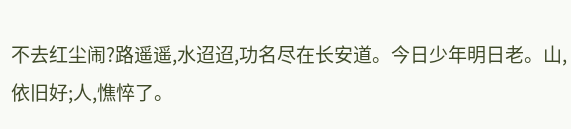不去红尘闹?路遥遥,水迢迢,功名尽在长安道。今日少年明日老。山,依旧好;人,憔悴了。